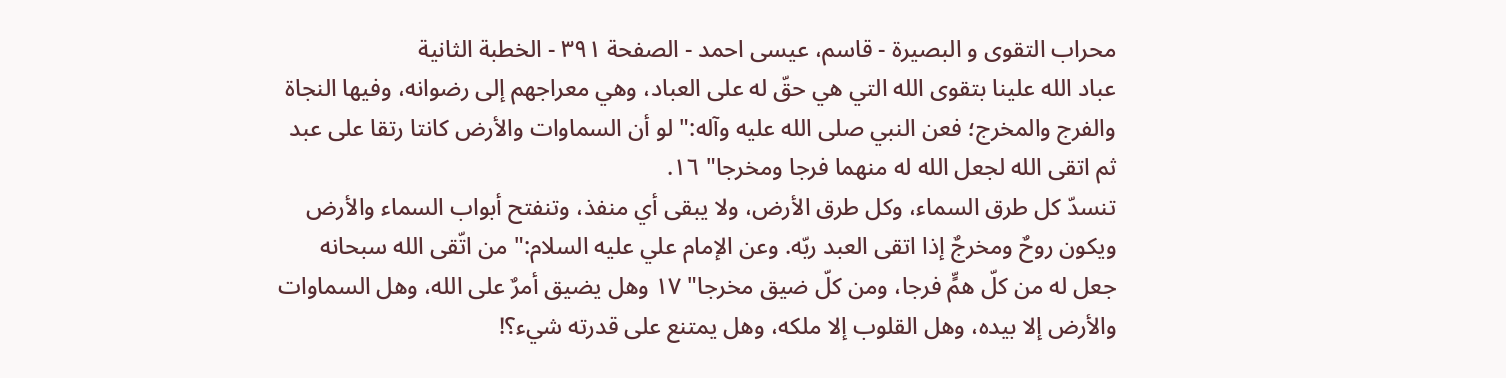محراب التقوى و البصيرة - قاسم، عيسى احمد - الصفحة ٣٩١ - الخطبة الثانية
عباد الله علينا بتقوى الله التي هي حقّ له على العباد، وهي معراجهم إلى رضوانه، وفيها النجاة والفرج والمخرج؛ فعن النبي صلى الله عليه وآله:" لو أن السماوات والأرض كانتا رتقا على عبد ثم اتقى الله لجعل الله له منهما فرجا ومخرجا" ١٦.
تنسدّ كل طرق السماء، وكل طرق الأرض، ولا يبقى أي منفذ، وتنفتح أبواب السماء والأرض ويكون روحٌ ومخرجٌ إذا اتقى العبد ربّه. وعن الإمام علي عليه السلام:" من اتّقى الله سبحانه جعل له من كلّ همٍّ فرجا، ومن كلّ ضيق مخرجا" ١٧ وهل يضيق أمرٌ على الله، وهل السماوات والأرض إلا بيده، وهل القلوب إلا ملكه، وهل يمتنع على قدرته شيء؟!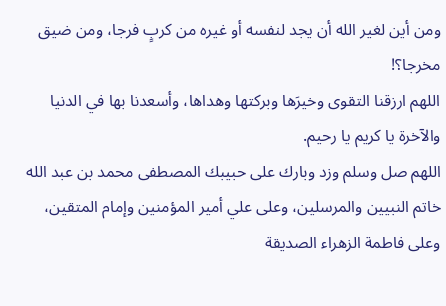ومن أين لغير الله أن يجد لنفسه أو غيره من كربٍ فرجا، ومن ضيق مخرجا؟!
اللهم ارزقنا التقوى وخيرَها وبركتها وهداها، وأسعدنا بها في الدنيا والآخرة يا كريم يا رحيم.
اللهم صل وسلم وزد وبارك على حبيبك المصطفى محمد بن عبد الله خاتم النبيين والمرسلين، وعلى علي أمير المؤمنين وإمام المتقين، وعلى فاطمة الزهراء الصديقة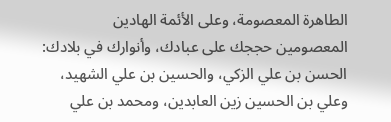الطاهرة المعصومة، وعلى الأئمة الهادين المعصومين حججك على عبادك، وأنوارك في بلادك: الحسن بن علي الزكي، والحسين بن علي الشهيد، وعلي بن الحسين زين العابدين، ومحمد بن علي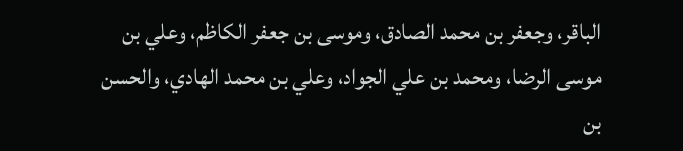الباقر، وجعفر بن محمد الصادق، وموسى بن جعفر الكاظم، وعلي بن موسى الرضا، ومحمد بن علي الجواد، وعلي بن محمد الهادي، والحسن بن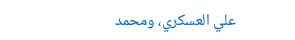علي العسكري، ومحمد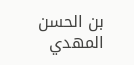بن الحسن المهدي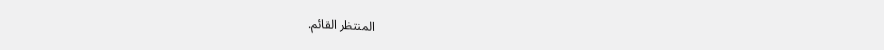المنتظر القائم.